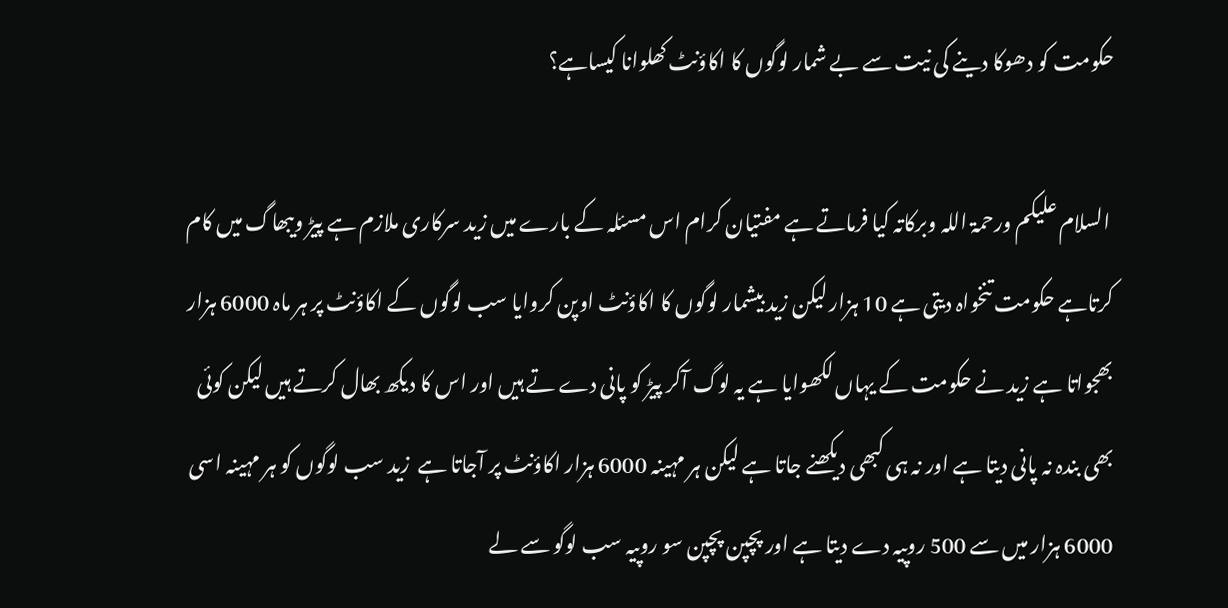حکومت کو دھوکا دینے کی نیت سے بے شمار لوگوں کا اکاؤنٹ کھلوانا کیساہے؟

 السلام علیکم ورحمۃ اللہ وبرکاتہ کیا فرماتے ہے مفتیان کرام اس مسئلہ کے بارے میں زید سرکاری ملازم ہے پیڑ ویبھاگ میں کام کرتاہے حکومت تنخواہ دیتی ہے 10 ہزار لیکن زید بیشمار لوگوں کا اکاؤنٹ اوپن کروایا سب لوگوں کے اکاؤنٹ پر ہر ماہ 6000 ہزار بھجواتا ہے زید نے حکومت کے یہاں لکھوایا ہے یہ لوگ آکر پیڑ کو پانی دے تے ہیں اور اس کا دیکھ بھال کرتے ہیں لیکن کوئی بھی بندہ نہ پانی دیتا ہے اور نہ ہی کبھی دیکھنے جاتا ہے لیکن ہر مہینہ 6000 ہزار اکاؤنٹ پر آجاتا ہے  زید سب لوگوں کو ہر مہینہ اسی 6000 ہزار میں سے 500 روپیہ دے دیتا ہے اور پچپن پچپن سو روپیہ سب لوگو سے لے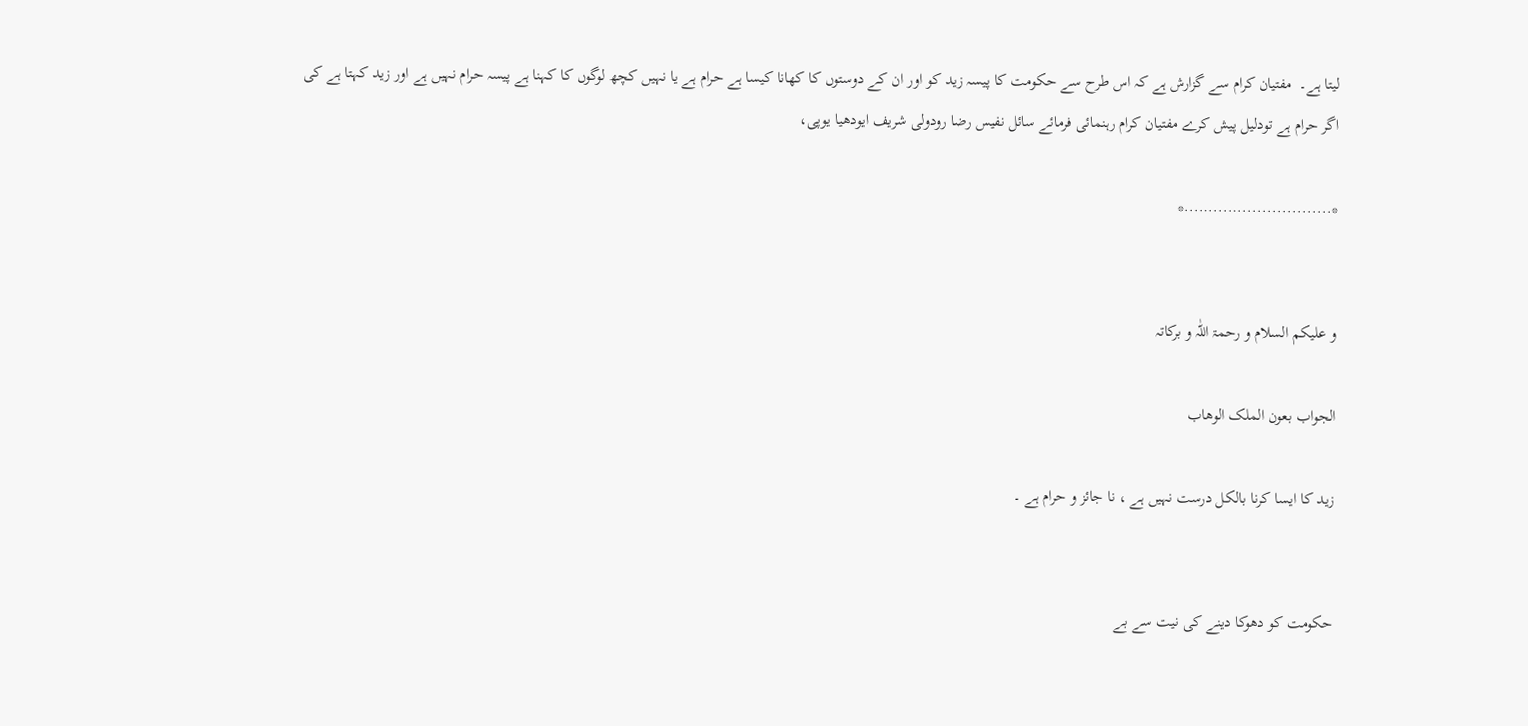لیتا ہے۔  مفتیان کرام سے گزارش ہے کہ اس طرح سے حکومت کا پیسہ زید کو اور ان کے دوستوں کا کھانا کیسا ہے حرام ہے یا نہیں کچھ لوگوں کا کہنا ہے پیسہ حرام نہیں ہے اور زید کہتا ہے کی اگر حرام ہے تودلیل پیش کرے مفتیان کرام رہنمائی فرمائے سائل نفیس رضا رودولی شریف ایودھیا یوپی،

*..................…...…...*


و علیکم السلام و رحمۃ اللّٰہ و برکاتہ

الجواب بعون الملک الوھاب

زید کا ایسا کرنا بالکل درست نہیں ہے ، نا جائز و حرام ہے ۔


حکومت کو دھوکا دینے کی نیت سے بے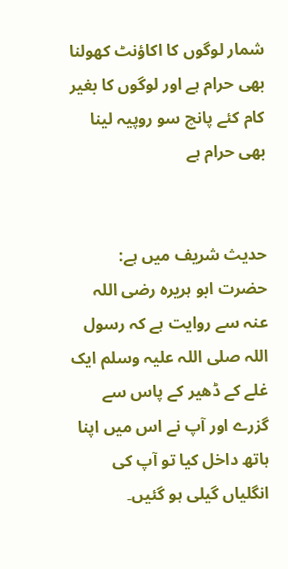شمار لوگوں کا اکاؤنٹ کھولنا بھی حرام ہے اور لوگوں کا بغیر کام کئے پانچ سو روپیہ لینا بھی حرام ہے


حدیث شریف میں ہے: حضرت ابو ہریرہ رضی اللہ عنہ سے روایت ہے کہ رسول اللہ صلی اللہ علیہ وسلم ایک غلے کے ڈھیر کے پاس سے گزرے اور آپ نے اس میں اپنا ہاتھ داخل کیا تو آپ کی انگلیاں گیلی ہو گئیں۔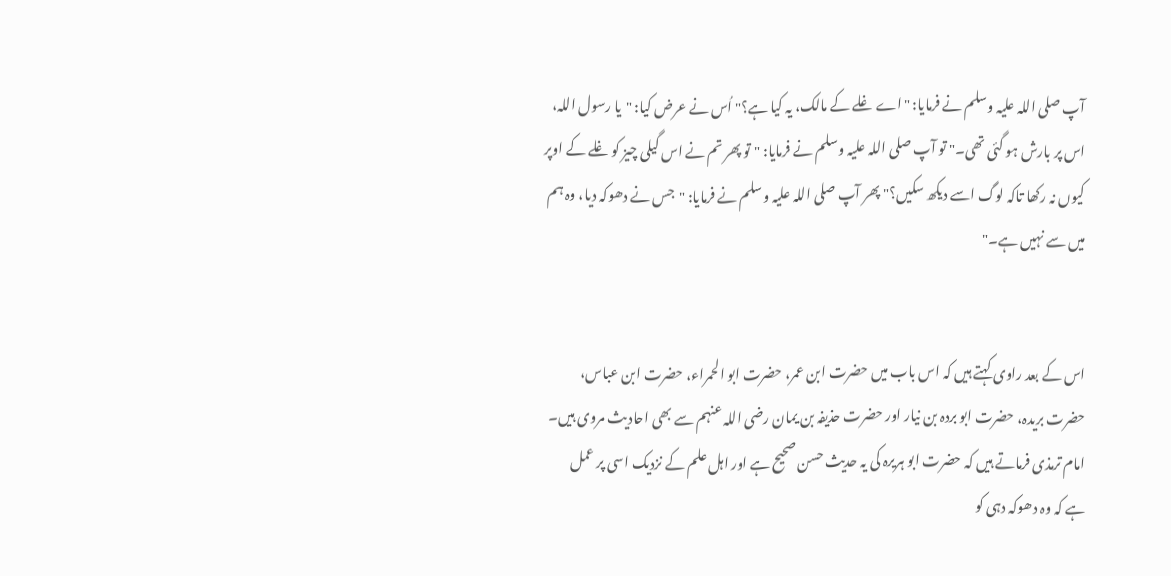آپ صلی اللہ علیہ وسلم نے فرمایا: "اے غلے کے مالک، یہ کیا ہے؟" اُس نے عرض کیا: "یا رسول اللہ، اس پر بارش ہو گئی تھی۔" تو آپ صلی اللہ علیہ وسلم نے فرمایا: "تو پھر تم نے اس گیلی چیز کو غلے کے اوپر کیوں نہ رکھا تاکہ لوگ اسے دیکھ سکیں؟" پھر آپ صلی اللہ علیہ وسلم نے فرمایا: "جس نے دھوکہ دیا، وہ ہم میں سے نہیں ہے۔"


اس کے بعد راوی کہتے ہیں کہ اس باب میں حضرت ابن عمر، حضرت ابو الحمراء، حضرت ابن عباس، حضرت بریدہ، حضرت ابو بردہ بن نیار اور حضرت حذیفہ بن یمان رضی اللہ عنہم سے بھی احادیث مروی ہیں۔ امام ترمذی فرماتے ہیں کہ حضرت ابو ہریرہ کی یہ حدیث حسن صحیح ہے اور اہل علم کے نزدیک اسی پر عمل ہے کہ وہ دھوکہ دہی کو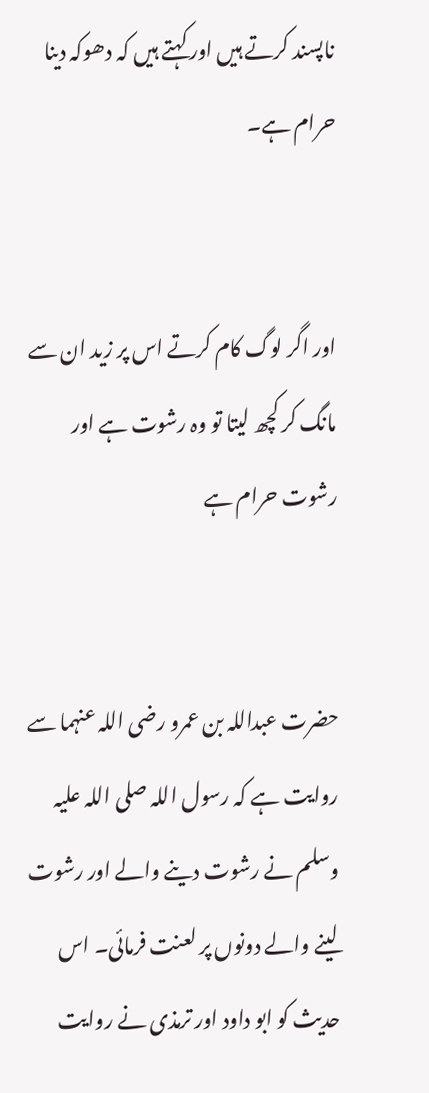ناپسند کرتے ہیں اور کہتے ہیں کہ دھوکہ دینا حرام ہے۔


اور اگر لوگ کام کرتے اس پر زید ان سے مانگ کر کچھ لیتا تو وہ رشوت ہے اور رشوت حرام ہے


حضرت عبداللہ بن عمرو رضی اللہ عنہما سے روایت ہے کہ رسول اللہ صلی اللہ علیہ وسلم نے رشوت دینے والے اور رشوت لینے والے دونوں پر لعنت فرمائی۔ اس حدیث کو ابو داود اور ترمذی نے روایت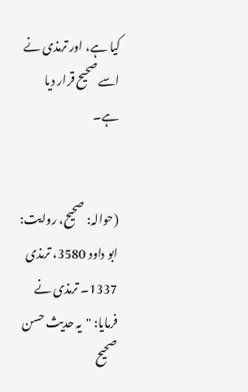کیا ہے، اور ترمذی نے اسے صحیح قرار دیا ہے۔


(حوالہ: صحیح، روایت: ابو داود 3580، ترمذی 1337۔ ترمذی نے فرمایا: "یہ حدیث حسن صحیح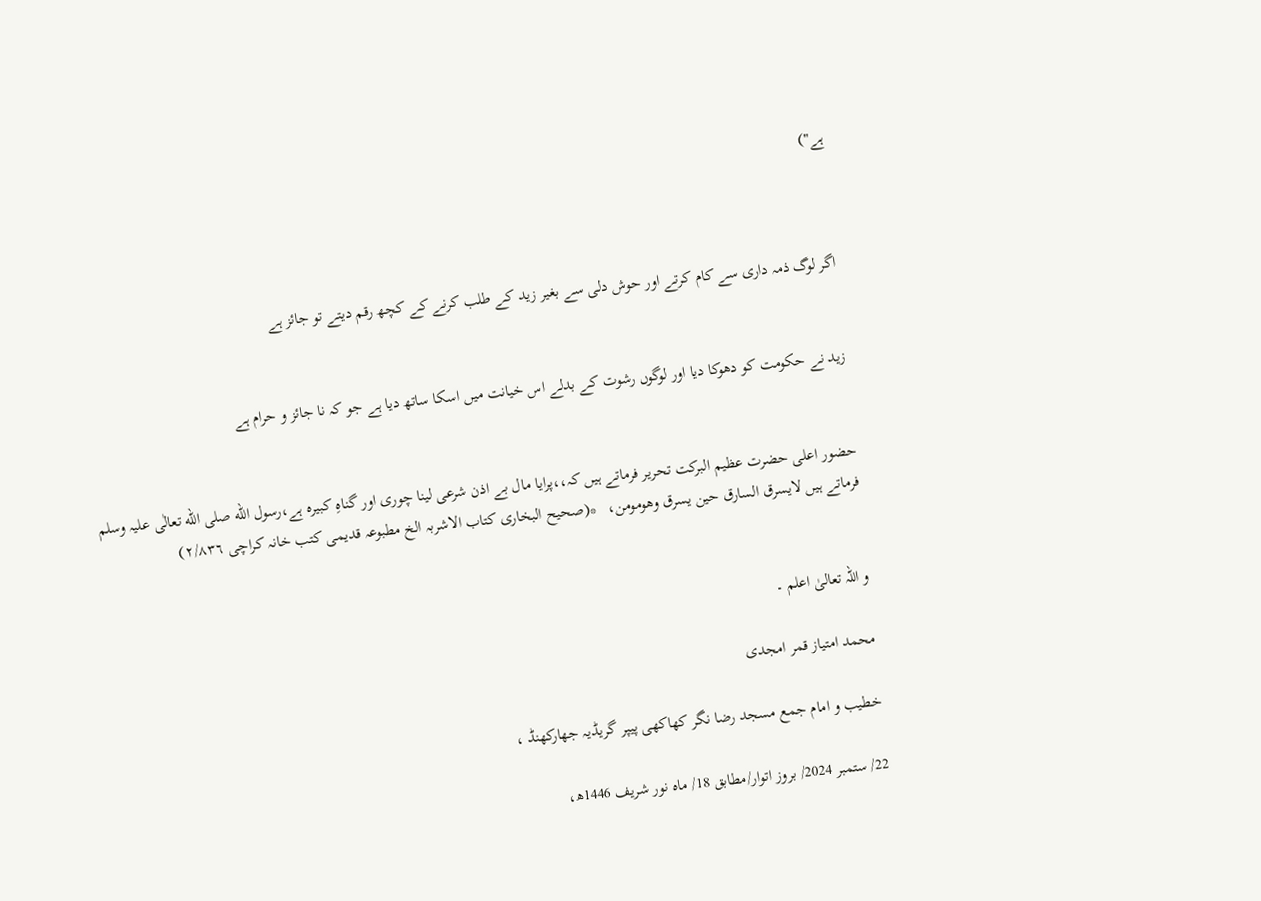ہے")



اگر لوگ ذمہ داری سے کام کرتے اور حوش دلی سے بغیر زید کے طلب کرنے کے کچھ رقم دیتے تو جائز ہے


زید نے حکومت کو دھوکا دیا اور لوگوں رشوت کے بدلے اس خیانت میں اسکا ساتھ دیا ہے جو کہ نا جائز و حرام ہے


حضور اعلی حضرت عظیم البرکت تحریر فرماتے ہیں کہ،،پرایا مال بے اذن شرعی لینا چوری اور گناہِ کبیرہ ہے،رسول الله صلی الله تعالٰی علیہ وسلم فرماتے ہیں لایسرق السارق حین یسرق وھومومن،   *(صحیح البخاری کتاب الاشربہ الخ مطبوعہ قدیمی کتب خانہ کراچی ٢/٨٣٦)


و اللہ تعالیٰ اعلم ۔

محمد امتیاز قمر امجدی

خطیب و امام جمع مسجد رضا نگر کھاکھی پیپر گریڈیہ جھارکھنڈ ،

22/ ستمبر 2024/ بروز اتوار/مطابق 18/ ماہ نور شریف 1446ھ،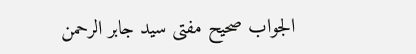الجواب صحیح مفتی سید جابر الرحمن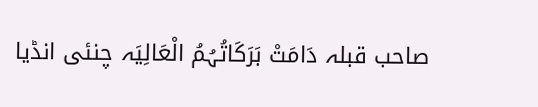صاحب قبلہ دَامَتْ بَرَکَاتُہُمُ الْعَالِیَہ چنئی انڈیا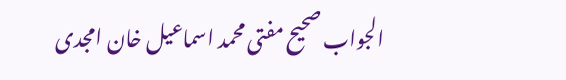الجواب صحیح مفتی محمد اسماعیل خان امجدی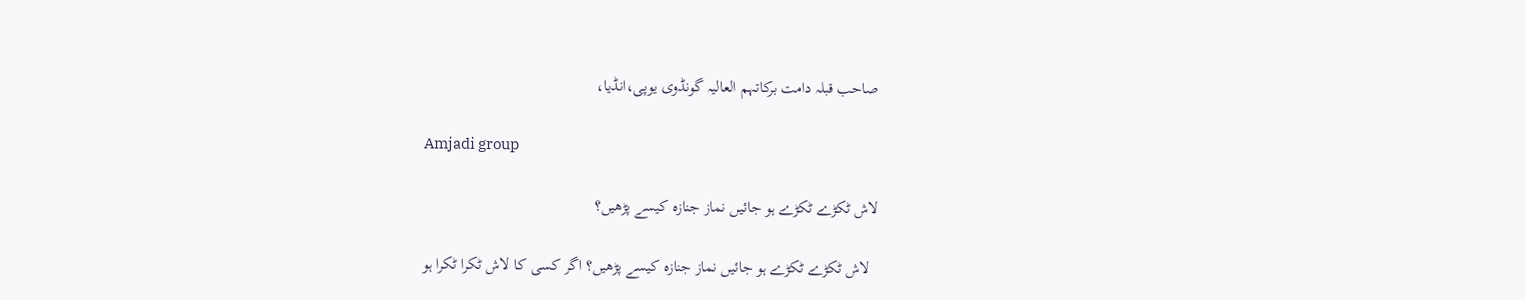صاحب قبلہ دامت برکاتہم العالیہ گونڈوی یوپی،انڈیا،

Amjadi group

لاش ٹکڑے ٹکڑے ہو جائیں نماز جنازہ کیسے پڑھیں؟

  لاش ٹکڑے ٹکڑے ہو جائیں نماز جنازہ کیسے پڑھیں؟ اگر کسی کا لاش ٹکرا ٹکرا ہو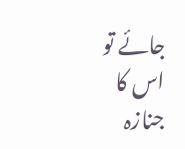جائے تو اس کا جنازہ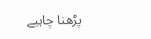پڑھنا چاہیے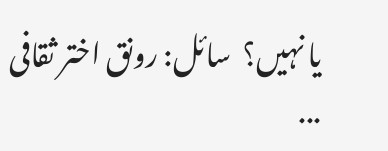یا نہیں؟  سائل: رونق اختر ثقافی ...